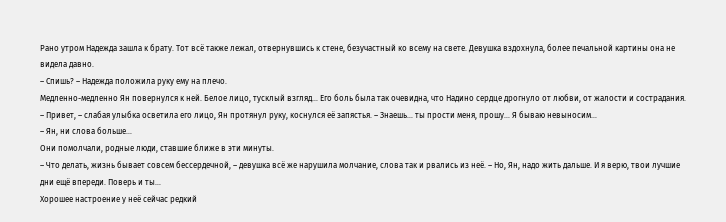Рано утром Надежда зашла к брату. Тот всё также лежал, отвернувшись к стене, безучастный ко всему на свете. Девушка вздохнула, более печальной картины она не видела давно.
– Спишь? – Надежда положила руку ему на плечо.
Медленно-медленно Ян повернулся к ней. Белое лицо, тусклый взгляд… Его боль была так очевидна, что Надино сердце дрогнуло от любви, от жалости и сострадания.
– Привет, – слабая улыбка осветила его лицо, Ян протянул руку, коснулся её запястья. – Знаешь… ты прости меня, прошу… Я бываю невыносим…
– Ян, ни слова больше…
Они помолчали, родные люди, ставшие ближе в эти минуты.
– Что делать, жизнь бывает совсем бессердечной, – девушка всё же нарушила молчание, слова так и рвались из неё. – Но, Ян, надо жить дальше. И я верю, твои лучшие дни ещё впереди. Поверь и ты…
Хорошее настроение у неё сейчас редкий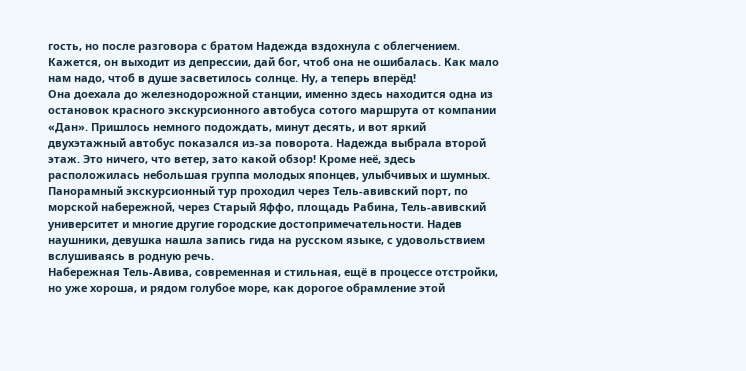гость, но после разговора с братом Надежда вздохнула с облегчением. Кажется, он выходит из депрессии, дай бог, чтоб она не ошибалась. Как мало нам надо, чтоб в душе засветилось солнце. Ну, а теперь вперёд!
Она доехала до железнодорожной станции, именно здесь находится одна из остановок красного экскурсионного автобуса сотого маршрута от компании «Дан». Пришлось немного подождать, минут десять, и вот яркий двухэтажный автобус показался из-за поворота. Надежда выбрала второй этаж. Это ничего, что ветер, зато какой обзор! Кроме неё, здесь расположилась небольшая группа молодых японцев, улыбчивых и шумных.
Панорамный экскурсионный тур проходил через Тель-авивский порт, по морской набережной, через Старый Яффо, площадь Рабина, Тель-авивский университет и многие другие городские достопримечательности. Надев наушники, девушка нашла запись гида на русском языке, с удовольствием вслушиваясь в родную речь.
Набережная Тель-Авива, современная и стильная, ещё в процессе отстройки, но уже хороша, и рядом голубое море, как дорогое обрамление этой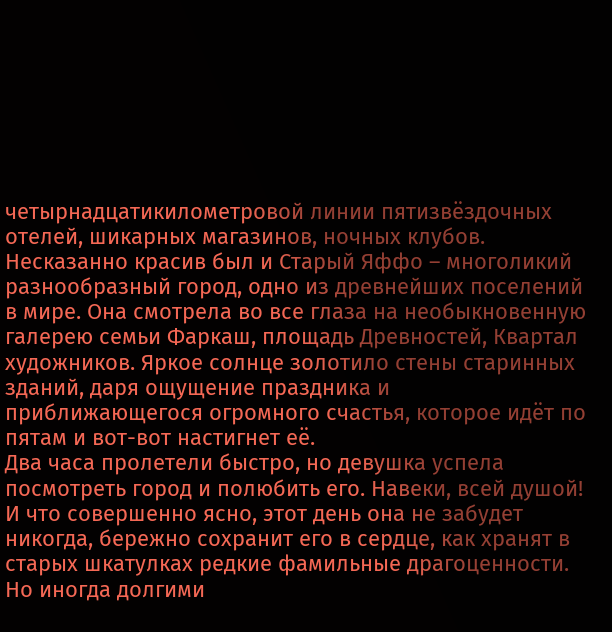четырнадцатикилометровой линии пятизвёздочных отелей, шикарных магазинов, ночных клубов. Несказанно красив был и Старый Яффо – многоликий разнообразный город, одно из древнейших поселений в мире. Она смотрела во все глаза на необыкновенную галерею семьи Фаркаш, площадь Древностей, Квартал художников. Яркое солнце золотило стены старинных зданий, даря ощущение праздника и приближающегося огромного счастья, которое идёт по пятам и вот-вот настигнет её.
Два часа пролетели быстро, но девушка успела посмотреть город и полюбить его. Навеки, всей душой! И что совершенно ясно, этот день она не забудет никогда, бережно сохранит его в сердце, как хранят в старых шкатулках редкие фамильные драгоценности. Но иногда долгими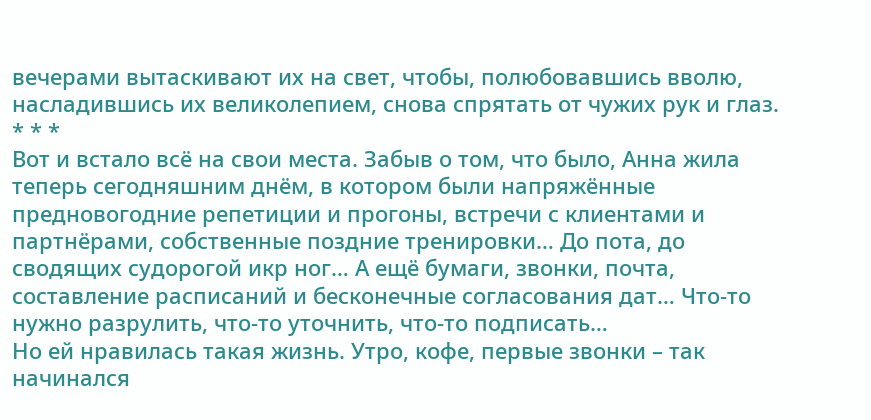вечерами вытаскивают их на свет, чтобы, полюбовавшись вволю, насладившись их великолепием, снова спрятать от чужих рук и глаз.
* * *
Вот и встало всё на свои места. Забыв о том, что было, Анна жила теперь сегодняшним днём, в котором были напряжённые предновогодние репетиции и прогоны, встречи с клиентами и партнёрами, собственные поздние тренировки… До пота, до сводящих судорогой икр ног… А ещё бумаги, звонки, почта, составление расписаний и бесконечные согласования дат… Что-то нужно разрулить, что-то уточнить, что-то подписать…
Но ей нравилась такая жизнь. Утро, кофе, первые звонки – так начинался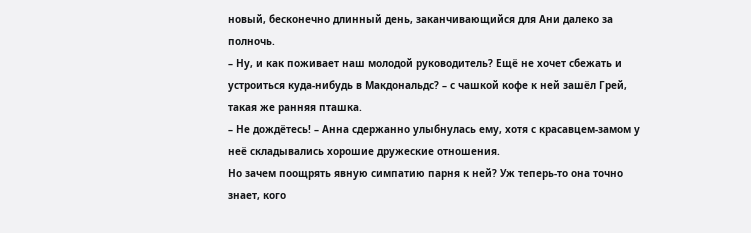новый, бесконечно длинный день, заканчивающийся для Ани далеко за полночь.
– Ну, и как поживает наш молодой руководитель? Ещё не хочет сбежать и устроиться куда-нибудь в Макдональдс? – с чашкой кофе к ней зашёл Грей, такая же ранняя пташка.
– Не дождётесь! – Анна сдержанно улыбнулась ему, хотя с красавцем-замом у неё складывались хорошие дружеские отношения.
Но зачем поощрять явную симпатию парня к ней? Уж теперь-то она точно знает, кого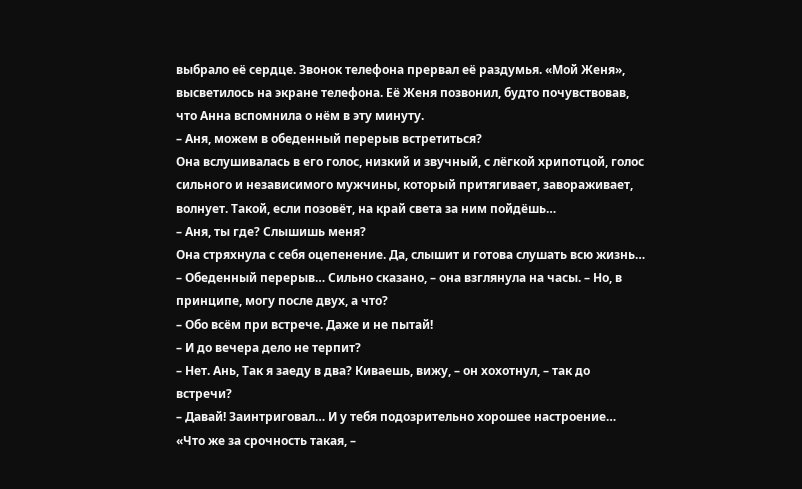выбрало её сердце. Звонок телефона прервал её раздумья. «Мой Женя», высветилось на экране телефона. Её Женя позвонил, будто почувствовав, что Анна вспомнила о нём в эту минуту.
– Аня, можем в обеденный перерыв встретиться?
Она вслушивалась в его голос, низкий и звучный, с лёгкой хрипотцой, голос сильного и независимого мужчины, который притягивает, завораживает, волнует. Такой, если позовёт, на край света за ним пойдёшь…
– Аня, ты где? Слышишь меня?
Она стряхнула с себя оцепенение. Да, слышит и готова слушать всю жизнь…
– Обеденный перерыв… Сильно сказано, – она взглянула на часы. – Но, в принципе, могу после двух, а что?
– Обо всём при встрече. Даже и не пытай!
– И до вечера дело не терпит?
– Нет. Ань, Так я заеду в два? Киваешь, вижу, – он хохотнул, – так до встречи?
– Давай! Заинтриговал… И у тебя подозрительно хорошее настроение…
«Что же за срочность такая, –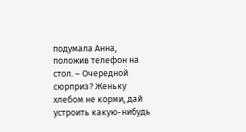подумала Анна, положив телефон на стол. – Очередной сюрприз? Женьку хлебом не корми, дай устроить какую-нибудь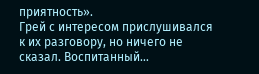приятность».
Грей с интересом прислушивался к их разговору, но ничего не сказал. Воспитанный…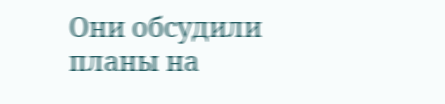Они обсудили планы на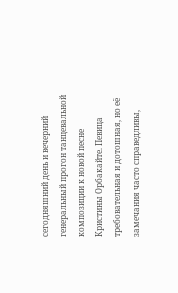сегодняшний день и вечерний генеральный прогон танцевальной композиции к новой песне Кристины Орбакайте. Певица требовательная и дотошная, но её замечания часто справедливы,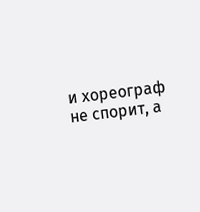и хореограф не спорит, а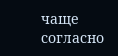чаще согласно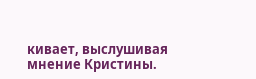кивает, выслушивая мнение Кристины.